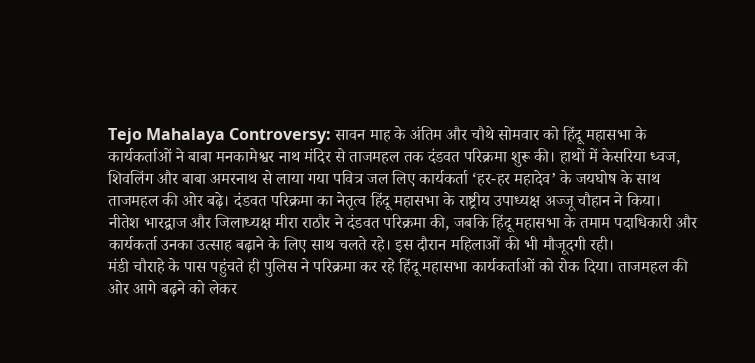Tejo Mahalaya Controversy: सावन माह के अंतिम और चौथे सोमवार को हिंदू महासभा के कार्यकर्ताओं ने बाबा मनकामेश्वर नाथ मंदिर से ताजमहल तक दंडवत परिक्रमा शुरू की। हाथों में केसरिया ध्वज, शिवलिंग और बाबा अमरनाथ से लाया गया पवित्र जल लिए कार्यकर्ता ‘हर-हर महादेव’ के जयघोष के साथ ताजमहल की ओर बढ़े। दंडवत परिक्रमा का नेतृत्व हिंदू महासभा के राष्ट्रीय उपाध्यक्ष अज्जू चौहान ने किया।
नीतेश भारद्वाज और जिलाध्यक्ष मीरा राठौर ने दंडवत परिक्रमा की, जबकि हिंदू महासभा के तमाम पदाधिकारी और कार्यकर्ता उनका उत्साह बढ़ाने के लिए साथ चलते रहे। इस दौरान महिलाओं की भी मौजूदगी रही।
मंडी चौराहे के पास पहुंचते ही पुलिस ने परिक्रमा कर रहे हिंदू महासभा कार्यकर्ताओं को रोक दिया। ताजमहल की ओर आगे बढ़ने को लेकर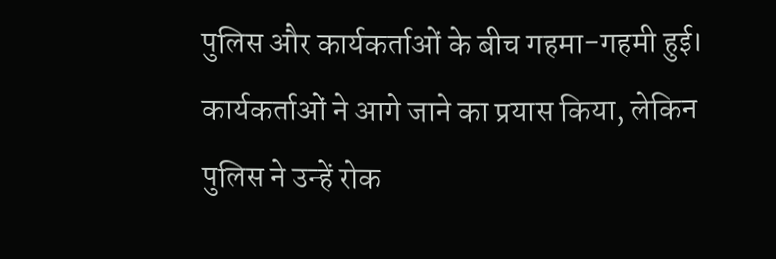पुलिस और कार्यकर्ताओं के बीच गहमा-गहमी हुई। कार्यकर्ताओं ने आगे जाने का प्रयास किया, लेकिन पुलिस ने उन्हें रोक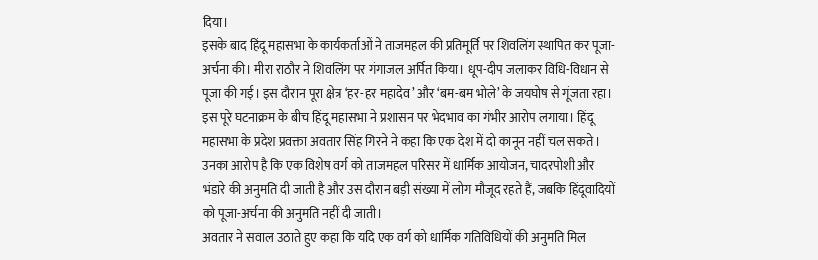दिया।
इसके बाद हिंदू महासभा के कार्यकर्ताओं ने ताजमहल की प्रतिमूर्ति पर शिवलिंग स्थापित कर पूजा-अर्चना की। मीरा राठौर ने शिवलिंग पर गंगाजल अर्पित किया। धूप-दीप जलाकर विधि-विधान से पूजा की गई। इस दौरान पूरा क्षेत्र ‘हर-हर महादेव’ और ‘बम-बम भोले’ के जयघोष से गूंजता रहा।
इस पूरे घटनाक्रम के बीच हिंदू महासभा ने प्रशासन पर भेदभाव का गंभीर आरोप लगाया। हिंदू महासभा के प्रदेश प्रवक्ता अवतार सिंह गिरने ने कहा कि एक देश में दो कानून नहीं चल सकते। उनका आरोप है कि एक विशेष वर्ग को ताजमहल परिसर में धार्मिक आयोजन, चादरपोशी और भंडारे की अनुमति दी जाती है और उस दौरान बड़ी संख्या में लोग मौजूद रहते हैं, जबकि हिंदूवादियों को पूजा-अर्चना की अनुमति नहीं दी जाती।
अवतार ने सवाल उठाते हुए कहा कि यदि एक वर्ग को धार्मिक गतिविधियों की अनुमति मिल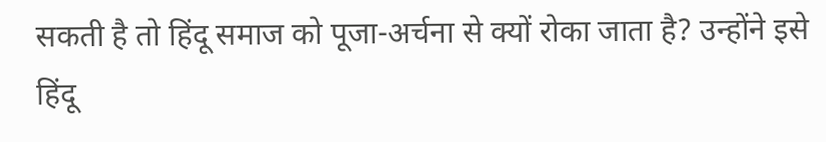सकती है तो हिंदू समाज को पूजा-अर्चना से क्यों रोका जाता है? उन्होंने इसे हिंदू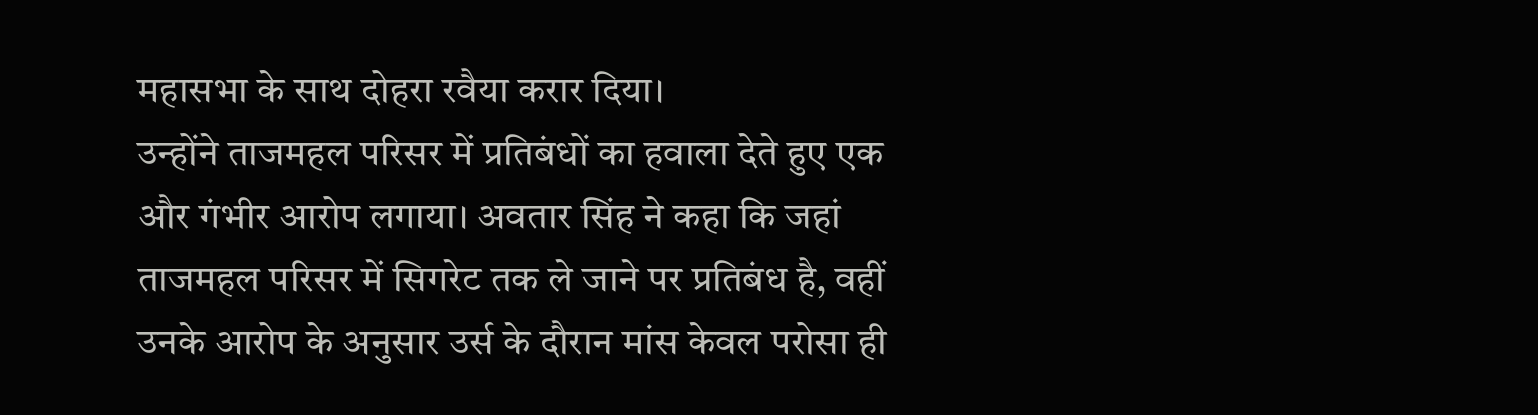महासभा के साथ दोहरा रवैया करार दिया।
उन्होंने ताजमहल परिसर में प्रतिबंधों का हवाला देते हुए एक और गंभीर आरोप लगाया। अवतार सिंह ने कहा कि जहां ताजमहल परिसर में सिगरेट तक ले जाने पर प्रतिबंध है, वहीं उनके आरोप के अनुसार उर्स के दौरान मांस केवल परोसा ही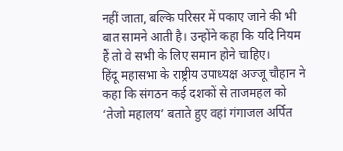नहीं जाता, बल्कि परिसर में पकाए जाने की भी बात सामने आती है। उन्होंने कहा कि यदि नियम हैं तो वे सभी के लिए समान होने चाहिए।
हिंदू महासभा के राष्ट्रीय उपाध्यक्ष अज्जू चौहान ने कहा कि संगठन कई दशकों से ताजमहल को ‘तेजो महालय’ बताते हुए वहां गंगाजल अर्पित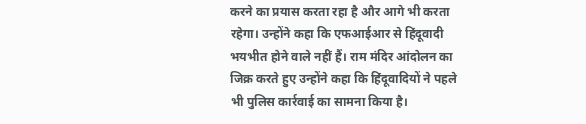करने का प्रयास करता रहा है और आगे भी करता रहेगा। उन्होंने कहा कि एफआईआर से हिंदूवादी भयभीत होने वाले नहीं हैं। राम मंदिर आंदोलन का जिक्र करते हुए उन्होंने कहा कि हिंदूवादियों ने पहले भी पुलिस कार्रवाई का सामना किया है।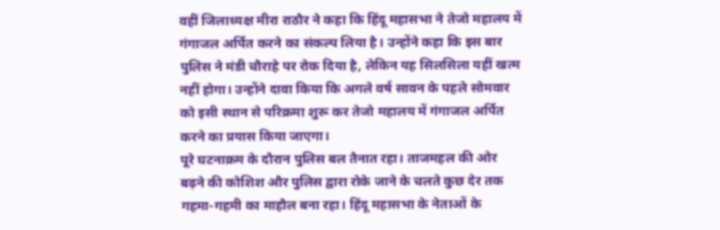वहीं जिलाध्यक्ष मीरा राठौर ने कहा कि हिंदू महासभा ने तेजो महालय में गंगाजल अर्पित करने का संकल्प लिया है। उन्होंने कहा कि इस बार पुलिस ने मंडी चौराहे पर रोक दिया है, लेकिन यह सिलसिला यहीं खत्म नहीं होगा। उन्होंने दावा किया कि अगले वर्ष सावन के पहले सोमवार को इसी स्थान से परिक्रमा शुरू कर तेजो महालय में गंगाजल अर्पित करने का प्रयास किया जाएगा।
पूरे घटनाक्रम के दौरान पुलिस बल तैनात रहा। ताजमहल की ओर बढ़ने की कोशिश और पुलिस द्वारा रोके जाने के चलते कुछ देर तक गहमा-गहमी का माहौल बना रहा। हिंदू महासभा के नेताओं के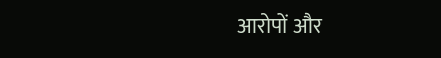आरोपों और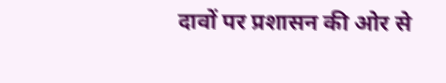दावों पर प्रशासन की ओर से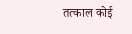तत्काल कोई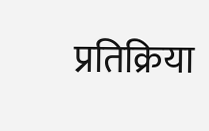प्रतिक्रिया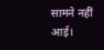सामने नहीं आई।